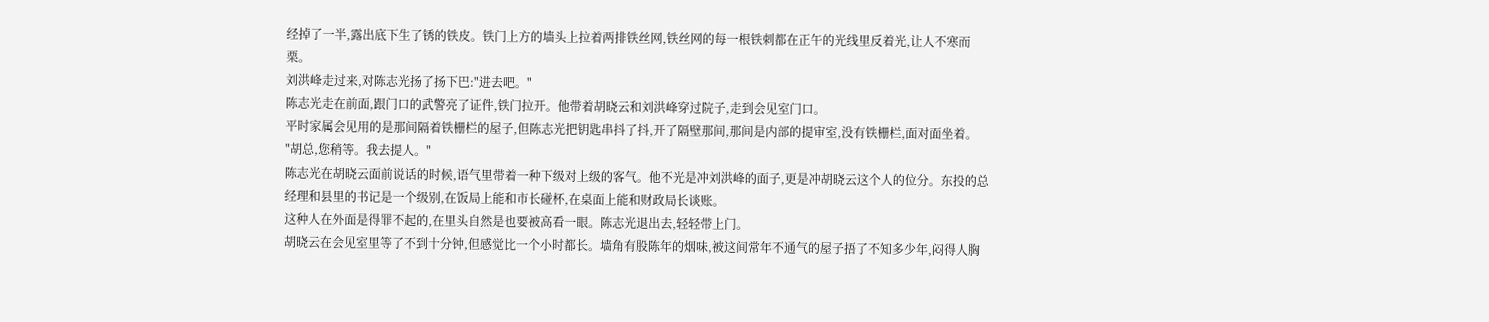经掉了一半,露出底下生了锈的铁皮。铁门上方的墙头上拉着两排铁丝网,铁丝网的每一根铁刺都在正午的光线里反着光,让人不寒而栗。
刘洪峰走过来,对陈志光扬了扬下巴:"进去吧。"
陈志光走在前面,跟门口的武警亮了证件,铁门拉开。他带着胡晓云和刘洪峰穿过院子,走到会见室门口。
平时家属会见用的是那间隔着铁栅栏的屋子,但陈志光把钥匙串抖了抖,开了隔壁那间,那间是内部的提审室,没有铁栅栏,面对面坐着。
"胡总,您稍等。我去提人。"
陈志光在胡晓云面前说话的时候,语气里带着一种下级对上级的客气。他不光是冲刘洪峰的面子,更是冲胡晓云这个人的位分。东投的总经理和县里的书记是一个级别,在饭局上能和市长碰杯,在桌面上能和财政局长谈账。
这种人在外面是得罪不起的,在里头自然是也要被高看一眼。陈志光退出去,轻轻带上门。
胡晓云在会见室里等了不到十分钟,但感觉比一个小时都长。墙角有股陈年的烟味,被这间常年不通气的屋子捂了不知多少年,闷得人胸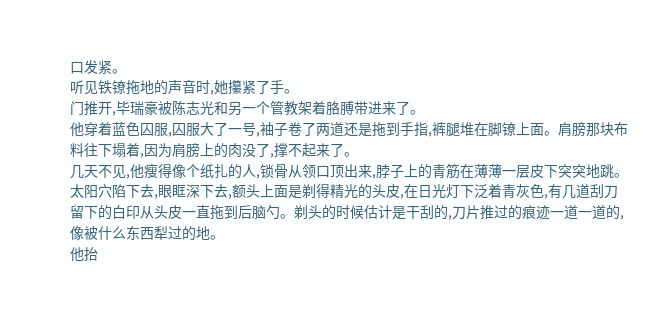口发紧。
听见铁镣拖地的声音时,她攥紧了手。
门推开,毕瑞豪被陈志光和另一个管教架着胳膊带进来了。
他穿着蓝色囚服,囚服大了一号,袖子卷了两道还是拖到手指,裤腿堆在脚镣上面。肩膀那块布料往下塌着,因为肩膀上的肉没了,撑不起来了。
几天不见,他瘦得像个纸扎的人,锁骨从领口顶出来,脖子上的青筋在薄薄一层皮下突突地跳。
太阳穴陷下去,眼眶深下去,额头上面是剃得精光的头皮,在日光灯下泛着青灰色,有几道刮刀留下的白印从头皮一直拖到后脑勺。剃头的时候估计是干刮的,刀片推过的痕迹一道一道的,像被什么东西犁过的地。
他抬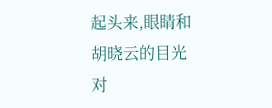起头来,眼睛和胡晓云的目光对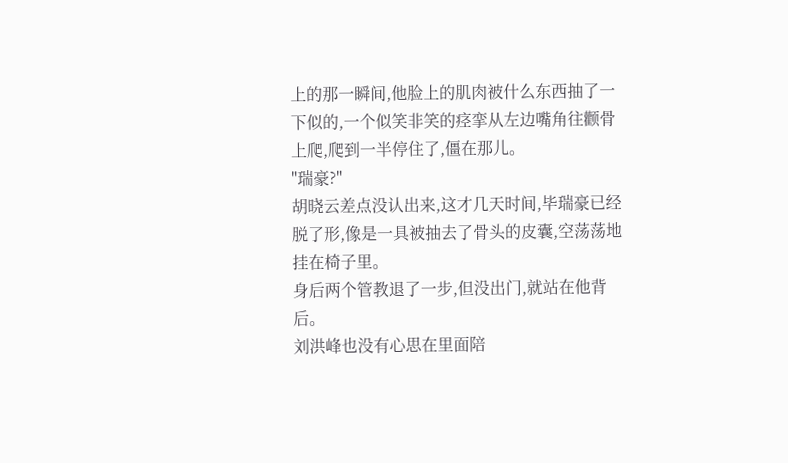上的那一瞬间,他脸上的肌肉被什么东西抽了一下似的,一个似笑非笑的痉挛从左边嘴角往颧骨上爬,爬到一半停住了,僵在那儿。
"瑞豪?"
胡晓云差点没认出来,这才几天时间,毕瑞豪已经脱了形,像是一具被抽去了骨头的皮囊,空荡荡地挂在椅子里。
身后两个管教退了一步,但没出门,就站在他背后。
刘洪峰也没有心思在里面陪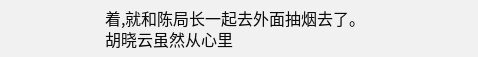着,就和陈局长一起去外面抽烟去了。
胡晓云虽然从心里